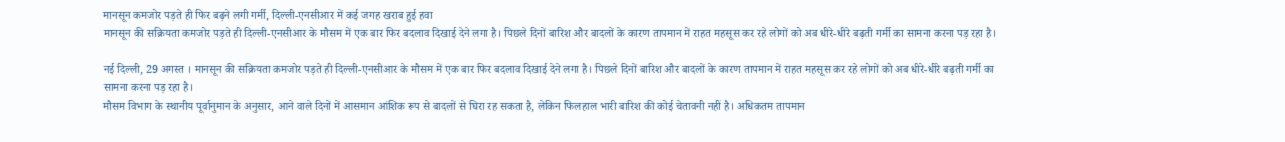मानसून कमजोर पड़ते ही फिर बढ़ने लगी गर्मी, दिल्ली-एनसीआर में कई जगह खराब हुई हवा
मानसून की सक्रियता कमजोर पड़ते ही दिल्ली-एनसीआर के मौसम में एक बार फिर बदलाव दिखाई देने लगा है। पिछले दिनों बारिश और बादलों के कारण तापमान में राहत महसूस कर रहे लोगों को अब धीरे-धीरे बढ़ती गर्मी का सामना करना पड़ रहा है।

नई दिल्ली, 29 अगस्त । मानसून की सक्रियता कमजोर पड़ते ही दिल्ली-एनसीआर के मौसम में एक बार फिर बदलाव दिखाई देने लगा है। पिछले दिनों बारिश और बादलों के कारण तापमान में राहत महसूस कर रहे लोगों को अब धीरे-धीरे बढ़ती गर्मी का सामना करना पड़ रहा है।
मौसम विभाग के स्थानीय पूर्वानुमान के अनुसार, आने वाले दिनों में आसमान आंशिक रूप से बादलों से घिरा रह सकता है, लेकिन फिलहाल भारी बारिश की कोई चेतावनी नहीं है। अधिकतम तापमान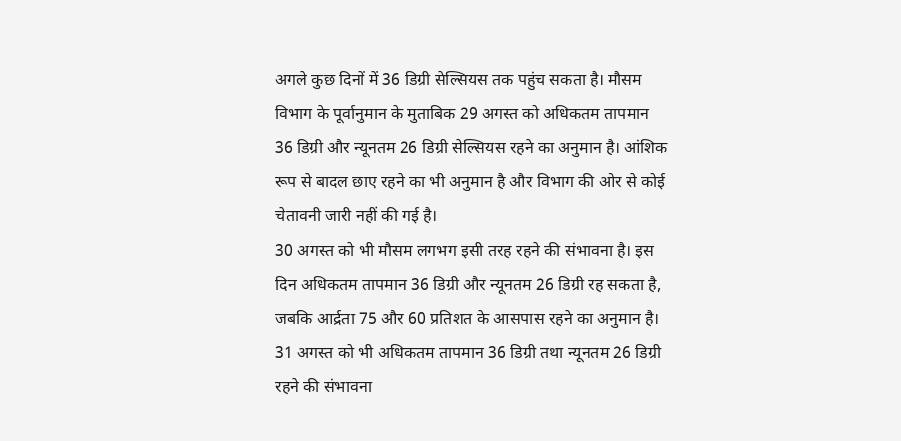अगले कुछ दिनों में 36 डिग्री सेल्सियस तक पहुंच सकता है। मौसम विभाग के पूर्वानुमान के मुताबिक 29 अगस्त को अधिकतम तापमान 36 डिग्री और न्यूनतम 26 डिग्री सेल्सियस रहने का अनुमान है। आंशिक रूप से बादल छाए रहने का भी अनुमान है और विभाग की ओर से कोई चेतावनी जारी नहीं की गई है।
30 अगस्त को भी मौसम लगभग इसी तरह रहने की संभावना है। इस दिन अधिकतम तापमान 36 डिग्री और न्यूनतम 26 डिग्री रह सकता है, जबकि आर्द्रता 75 और 60 प्रतिशत के आसपास रहने का अनुमान है। 31 अगस्त को भी अधिकतम तापमान 36 डिग्री तथा न्यूनतम 26 डिग्री रहने की संभावना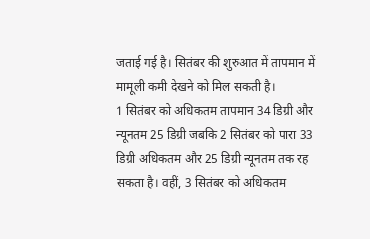जताई गई है। सितंबर की शुरुआत में तापमान में मामूली कमी देखने को मिल सकती है।
1 सितंबर को अधिकतम तापमान 34 डिग्री और न्यूनतम 25 डिग्री जबकि 2 सितंबर को पारा 33 डिग्री अधिकतम और 25 डिग्री न्यूनतम तक रह सकता है। वहीं, 3 सितंबर को अधिकतम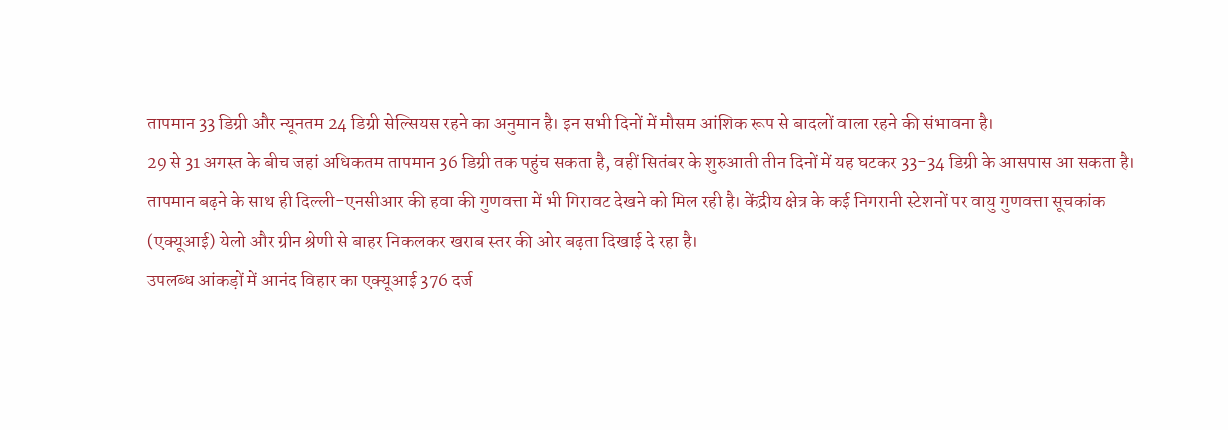तापमान 33 डिग्री और न्यूनतम 24 डिग्री सेल्सियस रहने का अनुमान है। इन सभी दिनों में मौसम आंशिक रूप से बादलों वाला रहने की संभावना है।
29 से 31 अगस्त के बीच जहां अधिकतम तापमान 36 डिग्री तक पहुंच सकता है, वहीं सितंबर के शुरुआती तीन दिनों में यह घटकर 33-34 डिग्री के आसपास आ सकता है। तापमान बढ़ने के साथ ही दिल्ली-एनसीआर की हवा की गुणवत्ता में भी गिरावट देखने को मिल रही है। केंद्रीय क्षेत्र के कई निगरानी स्टेशनों पर वायु गुणवत्ता सूचकांक (एक्यूआई) येलो और ग्रीन श्रेणी से बाहर निकलकर खराब स्तर की ओर बढ़ता दिखाई दे रहा है।
उपलब्ध आंकड़ों में आनंद विहार का एक्यूआई 376 दर्ज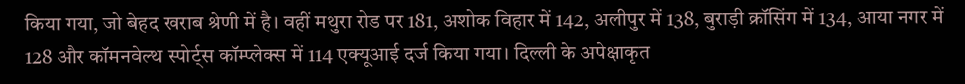किया गया, जो बेहद खराब श्रेणी में है। वहीं मथुरा रोड पर 181, अशोक विहार में 142, अलीपुर में 138, बुराड़ी क्रॉसिंग में 134, आया नगर में 128 और कॉमनवेल्थ स्पोर्ट्स कॉम्प्लेक्स में 114 एक्यूआई दर्ज किया गया। दिल्ली के अपेक्षाकृत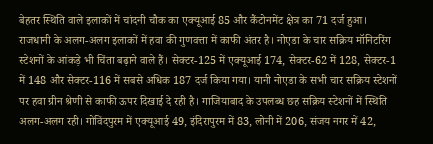बेहतर स्थिति वाले इलाकों में चांदनी चौक का एक्यूआई 85 और कैंटोनमेंट क्षेत्र का 71 दर्ज हुआ।
राजधानी के अलग-अलग इलाकों में हवा की गुणवत्ता में काफी अंतर है। नोएडा के चार सक्रिय मॉनिटरिंग स्टेशनों के आंकड़े भी चिंता बढ़ाने वाले हैं। सेक्टर-125 में एक्यूआई 174, सेक्टर-62 में 128, सेक्टर-1 में 148 और सेक्टर-116 में सबसे अधिक 187 दर्ज किया गया। यानी नोएडा के सभी चार सक्रिय स्टेशनों पर हवा ग्रीन श्रेणी से काफी ऊपर दिखाई दे रही है। गाजियाबाद के उपलब्ध छह सक्रिय स्टेशनों में स्थिति अलग-अलग रही। गोविंदपुरम में एक्यूआई 49, इंदिरापुरम में 83, लोनी में 206, संजय नगर में 42,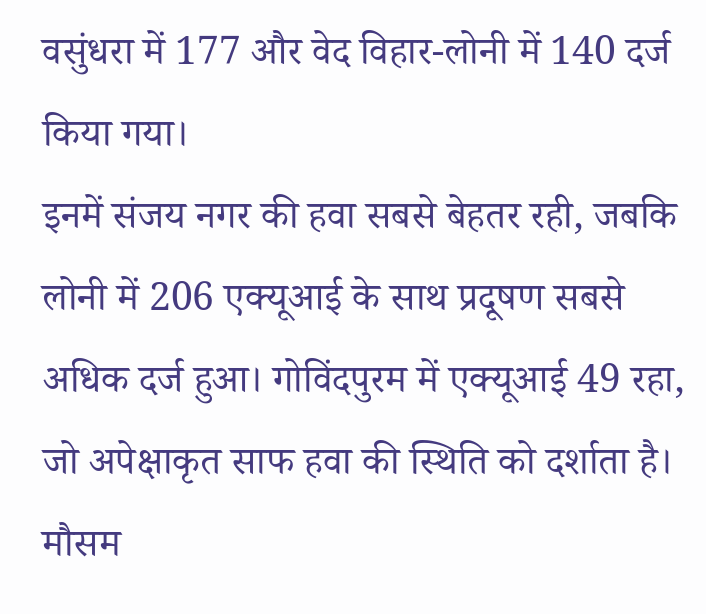वसुंधरा में 177 और वेद विहार-लोनी में 140 दर्ज किया गया।
इनमें संजय नगर की हवा सबसे बेहतर रही, जबकि लोनी में 206 एक्यूआई के साथ प्रदूषण सबसे अधिक दर्ज हुआ। गोविंदपुरम में एक्यूआई 49 रहा, जो अपेक्षाकृत साफ हवा की स्थिति को दर्शाता है। मौसम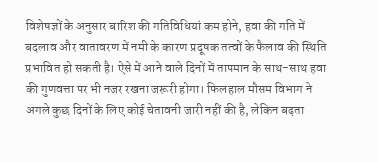विशेषज्ञों के अनुसार बारिश की गतिविधियां कम होने, हवा की गति में बदलाव और वातावरण में नमी के कारण प्रदूषक तत्वों के फैलाव की स्थिति प्रभावित हो सकती है। ऐसे में आने वाले दिनों में तापमान के साथ-साथ हवा की गुणवत्ता पर भी नजर रखना जरूरी होगा। फिलहाल मौसम विभाग ने अगले कुछ दिनों के लिए कोई चेतावनी जारी नहीं की है, लेकिन बढ़ता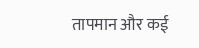तापमान और कई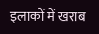इलाकों में खराब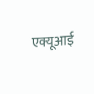एक्यूआई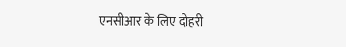एनसीआर के लिए दोहरी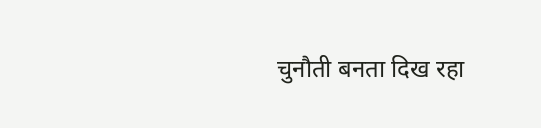चुनौती बनता दिख रहा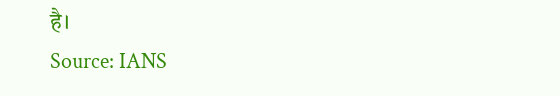है।
Source: IANS